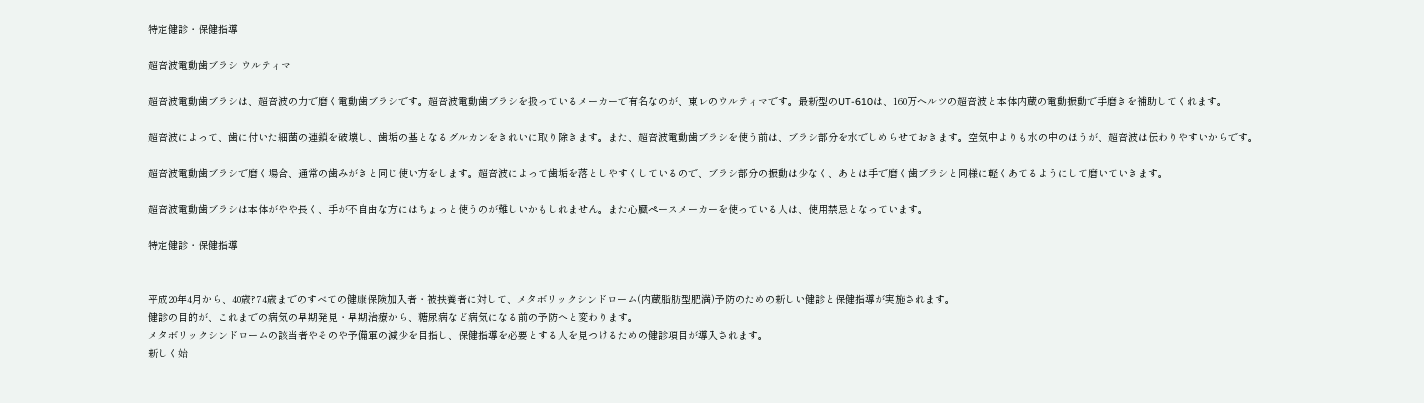特定健診・保健指導

超音波電動歯ブラシ ウルティマ

超音波電動歯ブラシは、超音波の力で磨く電動歯ブラシです。超音波電動歯ブラシを扱っているメーカーで有名なのが、東レのウルティマです。最新型のUT-610は、160万ヘルツの超音波と本体内蔵の電動振動で手磨きを補助してくれます。

超音波によって、歯に付いた細菌の連鎖を破壊し、歯垢の基となるグルカンをきれいに取り除きます。また、超音波電動歯ブラシを使う前は、ブラシ部分を水でしめらせておきます。空気中よりも水の中のほうが、超音波は伝わりやすいからです。

超音波電動歯ブラシで磨く場合、通常の歯みがきと同じ使い方をします。超音波によって歯垢を落としやすくしているので、ブラシ部分の振動は少なく、あとは手で磨く歯ブラシと同様に軽くあてるようにして磨いていきます。

超音波電動歯ブラシは本体がやや長く、手が不自由な方にはちょっと使うのが難しいかもしれません。また心臓ペースメーカーを使っている人は、使用禁忌となっています。

特定健診・保健指導


平成20年4月から、40歳?74歳までのすべての健康保険加入者・被扶養者に対して、メタボリックシンドローム(内蔵脂肪型肥満)予防のための新しい健診と保健指導が実施されます。
健診の目的が、これまでの病気の早期発見・早期治療から、糖尿病など病気になる前の予防へと変わります。
メタボリックシンドロームの該当者やそのや予備軍の減少を目指し、保健指導を必要とする人を見つけるための健診項目が導入されます。
新しく始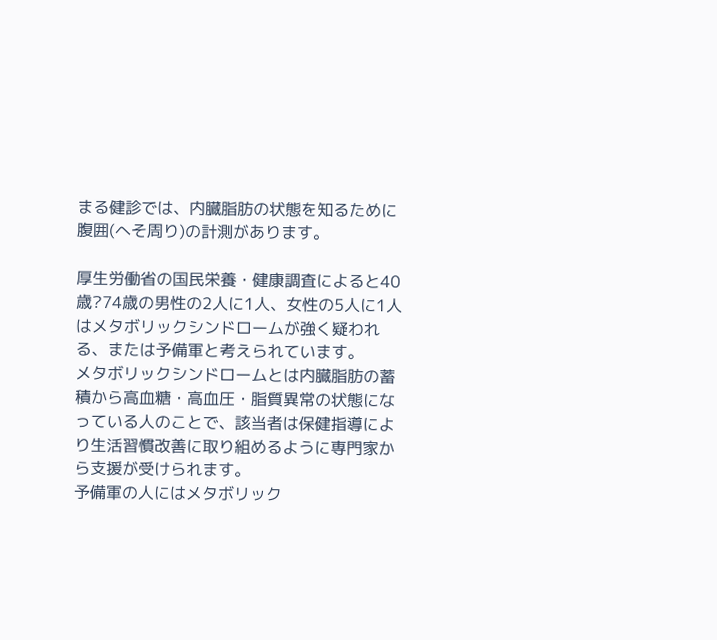まる健診では、内臓脂肪の状態を知るために腹囲(へそ周り)の計測があります。

厚生労働省の国民栄養・健康調査によると40歳?74歳の男性の2人に1人、女性の5人に1人はメタボリックシンドロームが強く疑われる、または予備軍と考えられています。
メタボリックシンドロームとは内臓脂肪の蓄積から高血糖・高血圧・脂質異常の状態になっている人のことで、該当者は保健指導により生活習慣改善に取り組めるように専門家から支援が受けられます。
予備軍の人にはメタボリック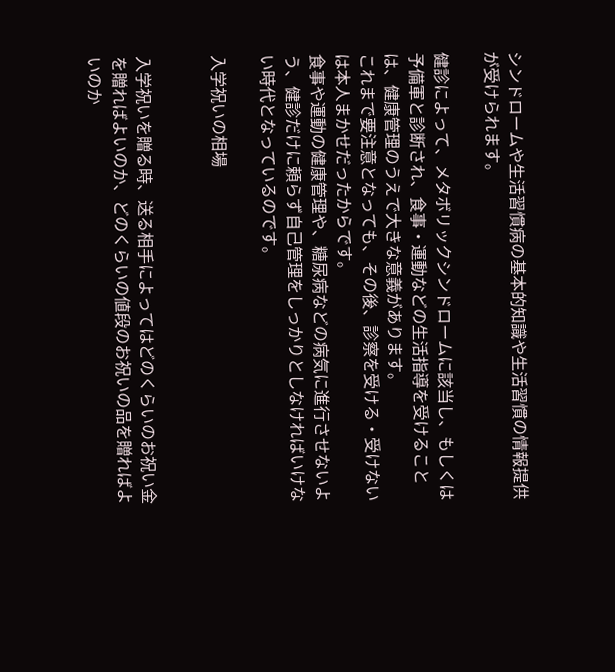シンドロームや生活習慣病の基本的知識や生活習慣の情報提供が受けられます。

健診によって、メタボリックシンドロームに該当し、もしくは予備軍と診断され、食事・運動などの生活指導を受けることは、健康管理のうえで大きな意義があります。
これまで要注意となっても、その後、診察を受ける・受けないは本人まかせだったからです。
食事や運動の健康管理や、糖尿病などの病気に進行させないよう、健診だけに頼らず自己管理をしっかりとしなければいけない時代となっているのです。

入学祝いの相場


入学祝いを贈る時、送る相手によってはどのくらいのお祝い金を贈ればよいのか、どのくらいの値段のお祝いの品を贈ればよいのか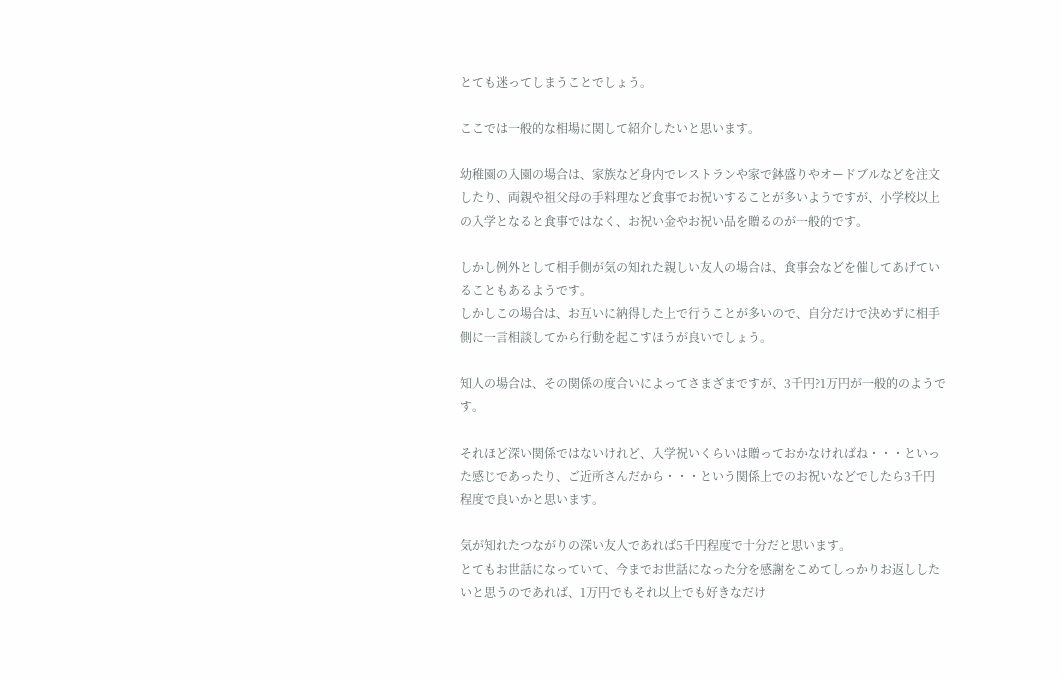とても迷ってしまうことでしょう。

ここでは一般的な相場に関して紹介したいと思います。

幼稚園の入園の場合は、家族など身内でレストランや家で鉢盛りやオードブルなどを注文したり、両親や祖父母の手料理など食事でお祝いすることが多いようですが、小学校以上の入学となると食事ではなく、お祝い金やお祝い品を贈るのが一般的です。

しかし例外として相手側が気の知れた親しい友人の場合は、食事会などを催してあげていることもあるようです。
しかしこの場合は、お互いに納得した上で行うことが多いので、自分だけで決めずに相手側に一言相談してから行動を起こすほうが良いでしょう。

知人の場合は、その関係の度合いによってさまざまですが、3千円?1万円が一般的のようです。

それほど深い関係ではないけれど、入学祝いくらいは贈っておかなければね・・・といった感じであったり、ご近所さんだから・・・という関係上でのお祝いなどでしたら3千円程度で良いかと思います。

気が知れたつながりの深い友人であれば5千円程度で十分だと思います。
とてもお世話になっていて、今までお世話になった分を感謝をこめてしっかりお返ししたいと思うのであれば、1万円でもそれ以上でも好きなだけ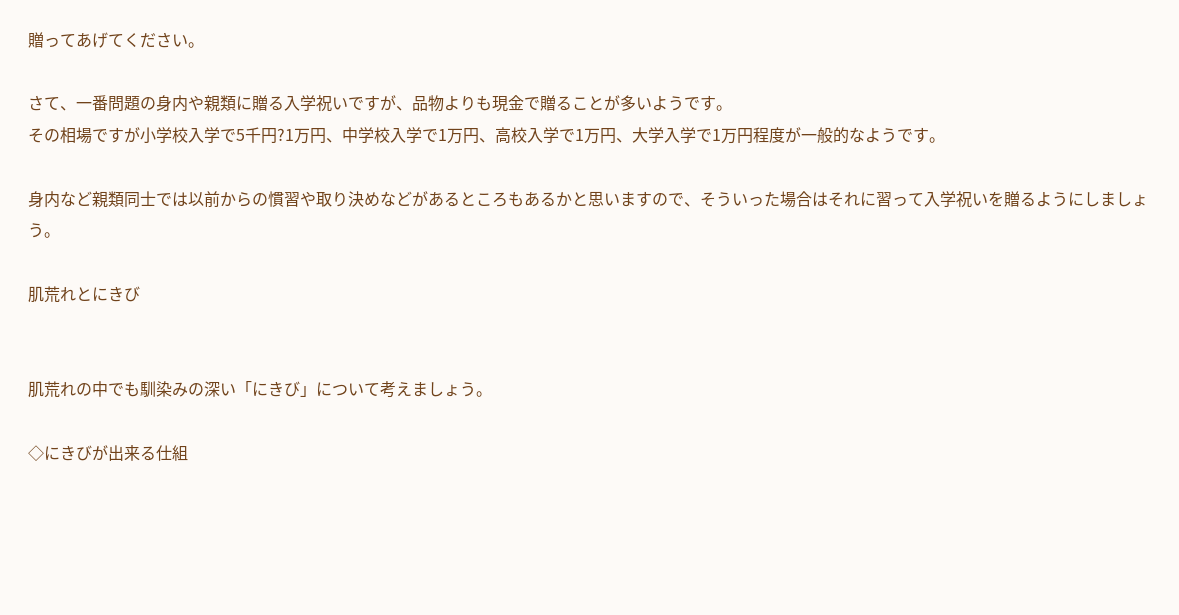贈ってあげてください。

さて、一番問題の身内や親類に贈る入学祝いですが、品物よりも現金で贈ることが多いようです。
その相場ですが小学校入学で5千円?1万円、中学校入学で1万円、高校入学で1万円、大学入学で1万円程度が一般的なようです。

身内など親類同士では以前からの慣習や取り決めなどがあるところもあるかと思いますので、そういった場合はそれに習って入学祝いを贈るようにしましょう。

肌荒れとにきび


肌荒れの中でも馴染みの深い「にきび」について考えましょう。

◇にきびが出来る仕組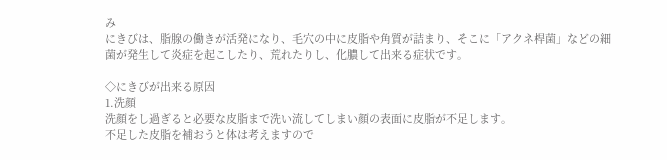み
にきびは、脂腺の働きが活発になり、毛穴の中に皮脂や角質が詰まり、そこに「アクネ桿菌」などの細菌が発生して炎症を起こしたり、荒れたりし、化膿して出来る症状です。

◇にきびが出来る原因
1.洗顔
洗顔をし過ぎると必要な皮脂まで洗い流してしまい顔の表面に皮脂が不足します。
不足した皮脂を補おうと体は考えますので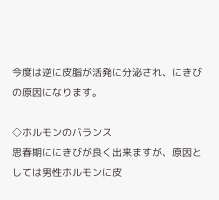今度は逆に皮脂が活発に分泌され、にきびの原因になります。

◇ホルモンのバランス
思春期ににきびが良く出来ますが、原因としては男性ホルモンに皮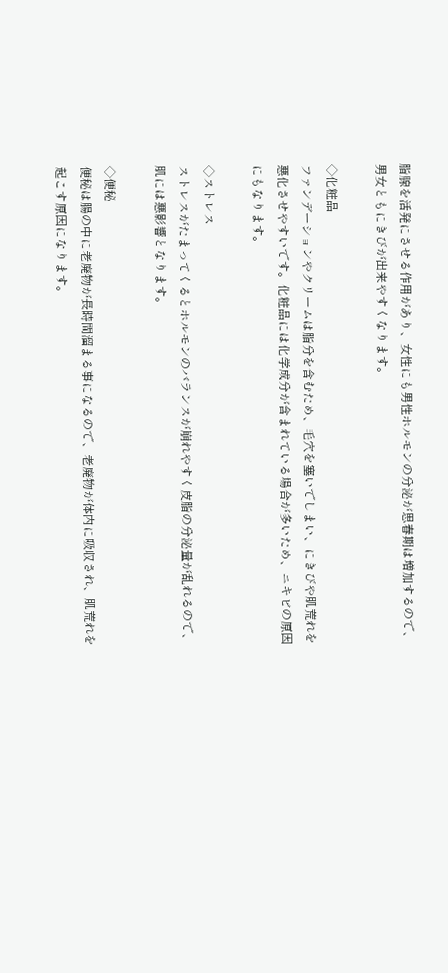脂腺を活発にさせる作用があり、女性にも男性ホルモンの分泌が思春期は増加するので、男女ともにきびが出来やすくなります。

◇化粧品
ファンデーションやクリームは脂分を含むため、毛穴を塞いでしまい、にきびや肌荒れを悪化させやすいです。化粧品には化学成分が含まれている場合が多いため、ニキビの原因にもなります。

◇ストレス
ストレスがたまってくるとホルモンのバランスが崩れやすく皮脂の分泌量が乱れるので、肌には悪影響となります。

◇便秘
便秘は腸の中に老廃物が長時間溜まる事になるので、老廃物が体内に吸収され、肌荒れを起こす原因になります。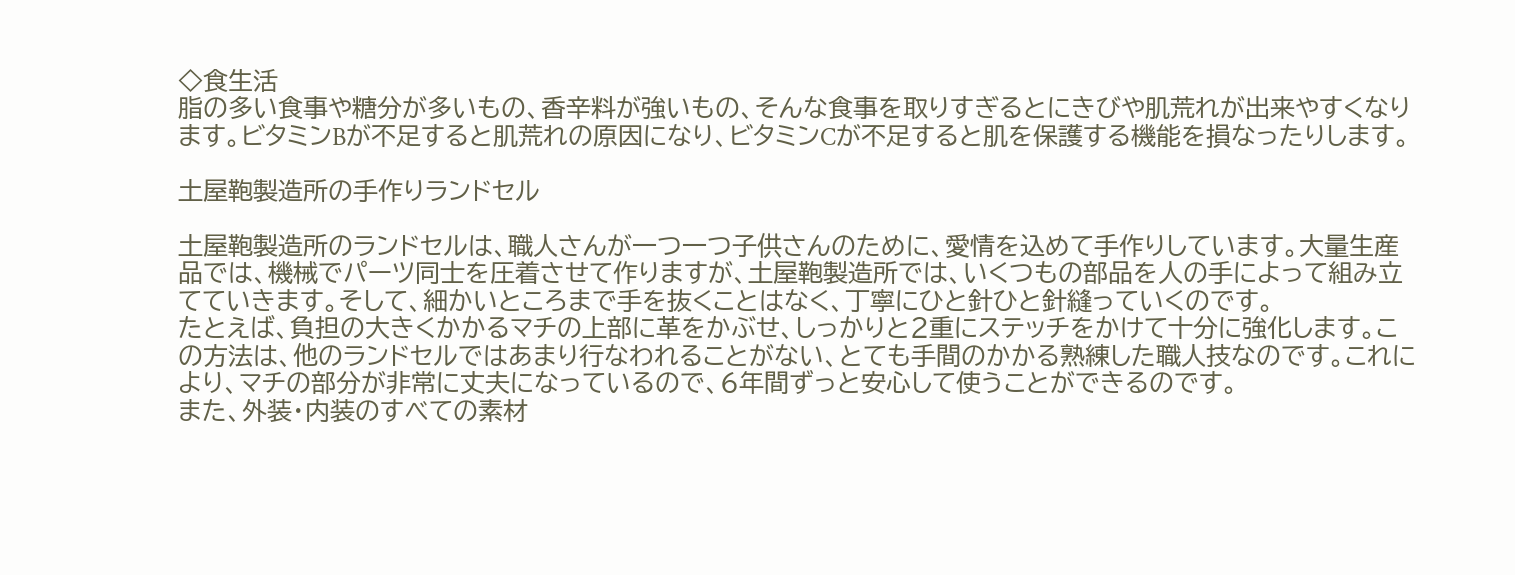◇食生活
脂の多い食事や糖分が多いもの、香辛料が強いもの、そんな食事を取りすぎるとにきびや肌荒れが出来やすくなります。ビタミンBが不足すると肌荒れの原因になり、ビタミンCが不足すると肌を保護する機能を損なったりします。

土屋鞄製造所の手作りランドセル

土屋鞄製造所のランドセルは、職人さんが一つ一つ子供さんのために、愛情を込めて手作りしています。大量生産品では、機械でパーツ同士を圧着させて作りますが、土屋鞄製造所では、いくつもの部品を人の手によって組み立てていきます。そして、細かいところまで手を抜くことはなく、丁寧にひと針ひと針縫っていくのです。
たとえば、負担の大きくかかるマチの上部に革をかぶせ、しっかりと2重にステッチをかけて十分に強化します。この方法は、他のランドセルではあまり行なわれることがない、とても手間のかかる熟練した職人技なのです。これにより、マチの部分が非常に丈夫になっているので、6年間ずっと安心して使うことができるのです。
また、外装・内装のすべての素材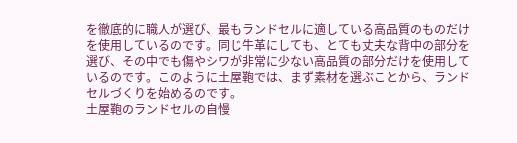を徹底的に職人が選び、最もランドセルに適している高品質のものだけを使用しているのです。同じ牛革にしても、とても丈夫な背中の部分を選び、その中でも傷やシワが非常に少ない高品質の部分だけを使用しているのです。このように土屋鞄では、まず素材を選ぶことから、ランドセルづくりを始めるのです。
土屋鞄のランドセルの自慢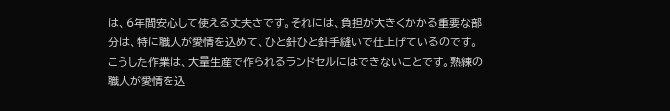は、6年間安心して使える丈夫さです。それには、負担が大きくかかる重要な部分は、特に職人が愛情を込めて、ひと針ひと針手縫いで仕上げているのです。こうした作業は、大量生産で作られるランドセルにはできないことです。熟練の職人が愛情を込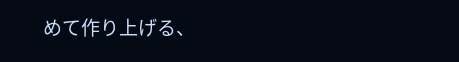めて作り上げる、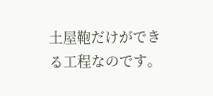土屋鞄だけができる工程なのです。